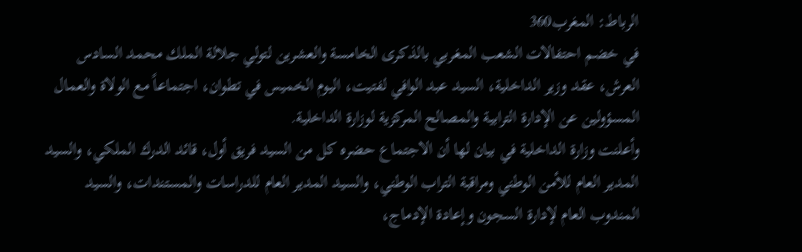الرباط: المغرب360
في خضم احتفالات الشعب المغربي بالذكرى الخامسة والعشرين لتولي جلالة الملك محمد السادس العرش، عقد وزير الداخلية، السيد عبد الوافي لفتيت، اليوم الخميس في تطوان، اجتماعاً مع الولاة والعمال المسؤولين عن الإدارة الترابية والمصالح المركزية لوزارة الداخلية.
وأعلنت وزارة الداخلية في بيان لها أن الاجتماع حضره كل من السيد فريق أول، قائد الدرك الملكي، والسيد المدير العام للأمن الوطني ومراقبة التراب الوطني، والسيد المدير العام للدراسات والمستندات، والسيد المندوب العام لإدارة السجون وإعادة الإدماج،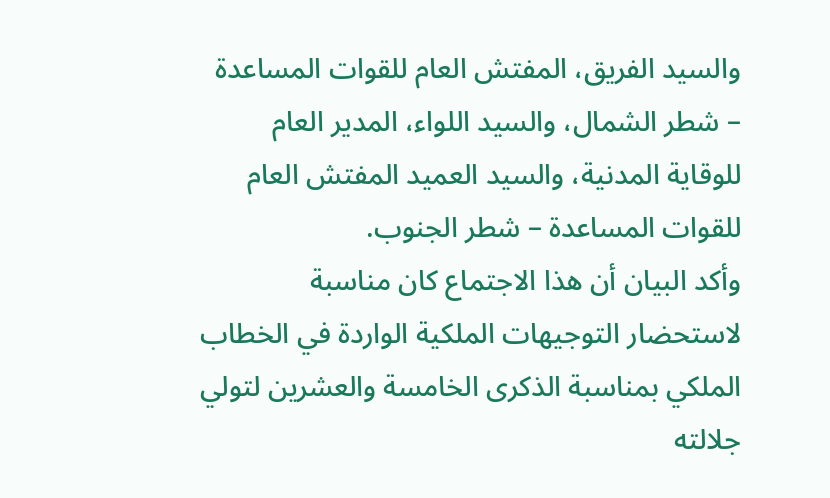والسيد الفريق، المفتش العام للقوات المساعدة – شطر الشمال، والسيد اللواء، المدير العام للوقاية المدنية، والسيد العميد المفتش العام للقوات المساعدة – شطر الجنوب.
وأكد البيان أن هذا الاجتماع كان مناسبة لاستحضار التوجيهات الملكية الواردة في الخطاب الملكي بمناسبة الذكرى الخامسة والعشرين لتولي جلالته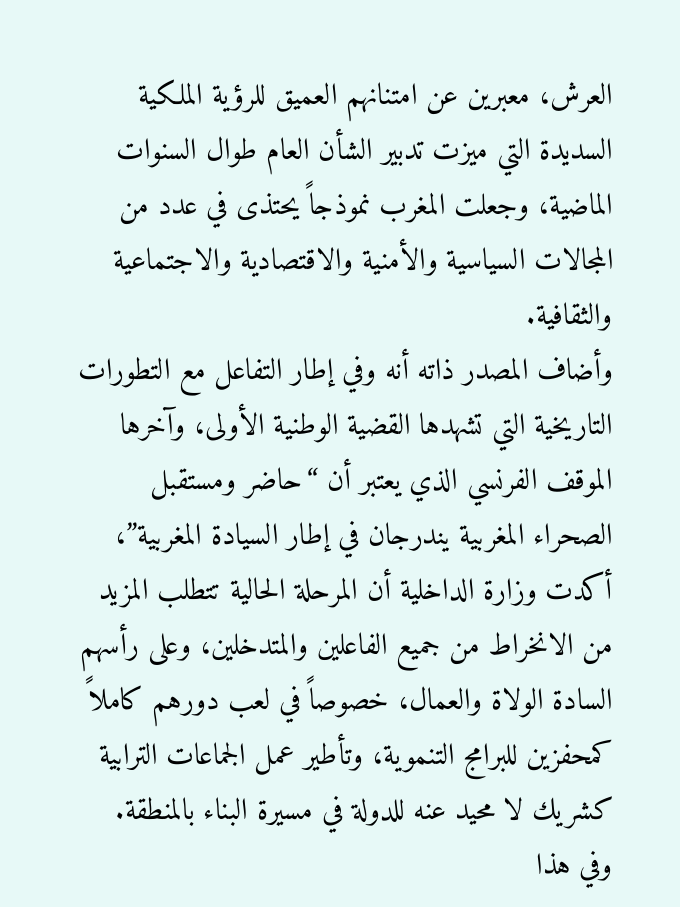العرش، معبرين عن امتنانهم العميق للرؤية الملكية السديدة التي ميزت تدبير الشأن العام طوال السنوات الماضية، وجعلت المغرب نموذجاً يحتذى في عدد من المجالات السياسية والأمنية والاقتصادية والاجتماعية والثقافية.
وأضاف المصدر ذاته أنه وفي إطار التفاعل مع التطورات التاريخية التي تشهدها القضية الوطنية الأولى، وآخرها الموقف الفرنسي الذي يعتبر أن “حاضر ومستقبل الصحراء المغربية يندرجان في إطار السيادة المغربية”، أكدت وزارة الداخلية أن المرحلة الحالية تتطلب المزيد من الانخراط من جميع الفاعلين والمتدخلين، وعلى رأسهم السادة الولاة والعمال، خصوصاً في لعب دورهم كاملاً كمحفزين للبرامج التنموية، وتأطير عمل الجماعات الترابية كشريك لا محيد عنه للدولة في مسيرة البناء بالمنطقة.
وفي هذا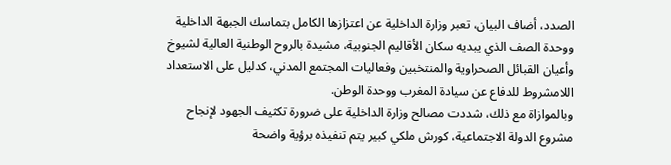الصدد، أضاف البيان، تعبر وزارة الداخلية عن اعتزازها الكامل بتماسك الجبهة الداخلية ووحدة الصف الذي يبديه سكان الأقاليم الجنوبية، مشيدة بالروح الوطنية العالية لشيوخ وأعيان القبائل الصحراوية والمنتخبين وفعاليات المجتمع المدني، كدليل على الاستعداد اللامشروط للدفاع عن سيادة المغرب ووحدة الوطن.
وبالموازاة مع ذلك، شددت مصالح وزارة الداخلية على ضرورة تكثيف الجهود لإنجاح مشروع الدولة الاجتماعية، كورش ملكي كبير يتم تنفيذه برؤية واضحة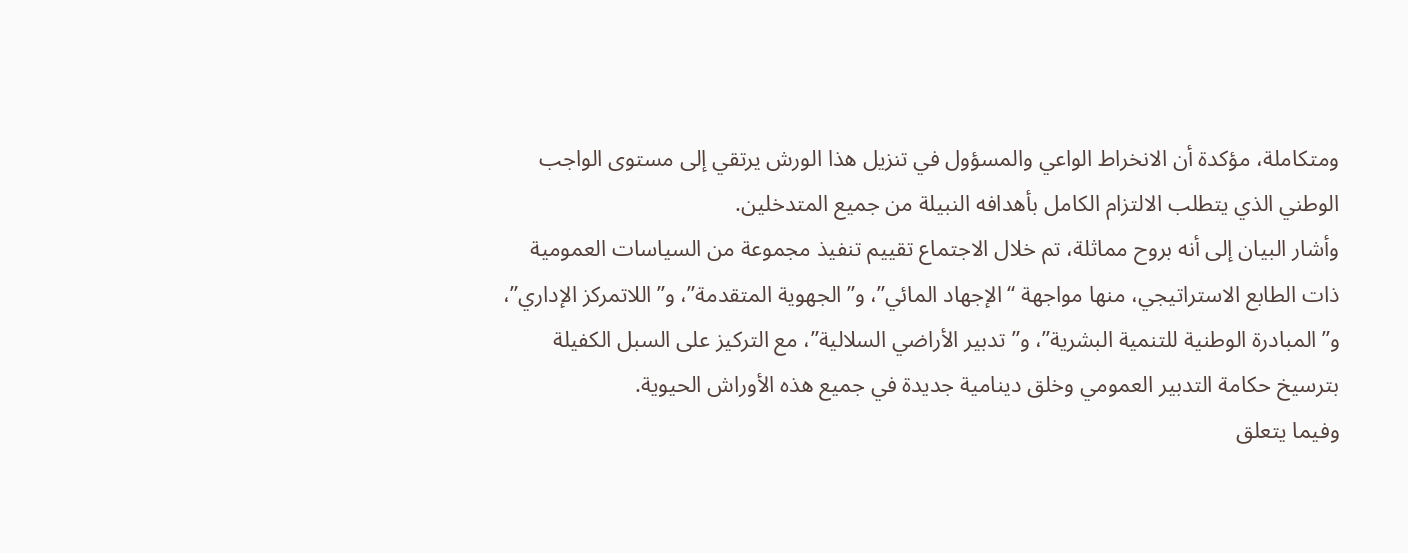ومتكاملة، مؤكدة أن الانخراط الواعي والمسؤول في تنزيل هذا الورش يرتقي إلى مستوى الواجب الوطني الذي يتطلب الالتزام الكامل بأهدافه النبيلة من جميع المتدخلين.
وأشار البيان إلى أنه بروح مماثلة، تم خلال الاجتماع تقييم تنفيذ مجموعة من السياسات العمومية ذات الطابع الاستراتيجي، منها مواجهة “الإجهاد المائي”، و”الجهوية المتقدمة”، و”اللاتمركز الإداري”، و”المبادرة الوطنية للتنمية البشرية”، و”تدبير الأراضي السلالية”، مع التركيز على السبل الكفيلة بترسيخ حكامة التدبير العمومي وخلق دينامية جديدة في جميع هذه الأوراش الحيوية.
وفيما يتعلق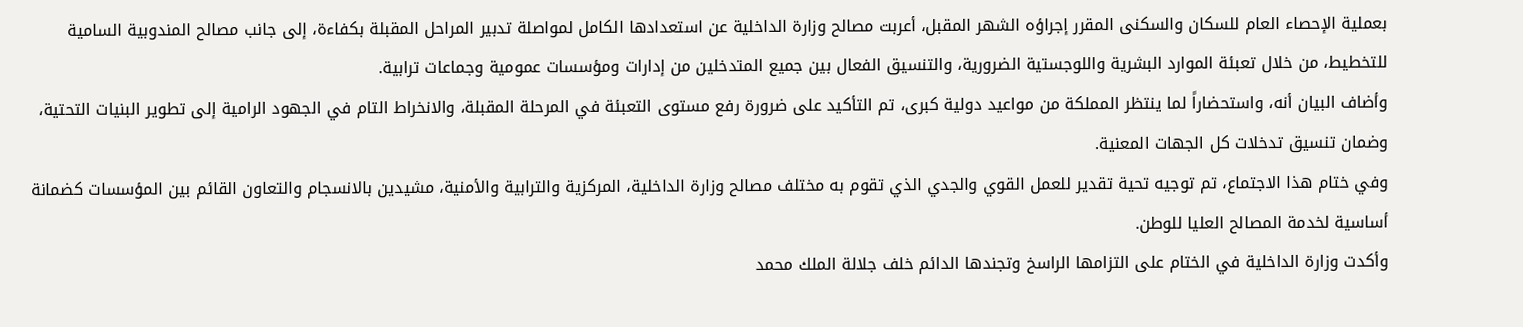بعملية الإحصاء العام للسكان والسكنى المقرر إجراؤه الشهر المقبل، أعربت مصالح وزارة الداخلية عن استعدادها الكامل لمواصلة تدبير المراحل المقبلة بكفاءة، إلى جانب مصالح المندوبية السامية للتخطيط، من خلال تعبئة الموارد البشرية واللوجستية الضرورية، والتنسيق الفعال بين جميع المتدخلين من إدارات ومؤسسات عمومية وجماعات ترابية.
وأضاف البيان أنه، واستحضاراً لما ينتظر المملكة من مواعيد دولية كبرى، تم التأكيد على ضرورة رفع مستوى التعبئة في المرحلة المقبلة، والانخراط التام في الجهود الرامية إلى تطوير البنيات التحتية، وضمان تنسيق تدخلات كل الجهات المعنية.
وفي ختام هذا الاجتماع، تم توجيه تحية تقدير للعمل القوي والجدي الذي تقوم به مختلف مصالح وزارة الداخلية، المركزية والترابية والأمنية، مشيدين بالانسجام والتعاون القائم بين المؤسسات كضمانة أساسية لخدمة المصالح العليا للوطن.
وأكدت وزارة الداخلية في الختام على التزامها الراسخ وتجندها الدائم خلف جلالة الملك محمد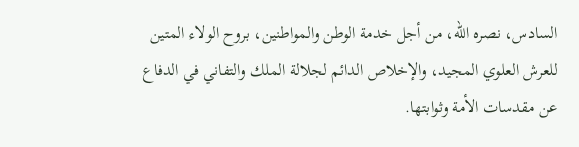السادس، نصره الله، من أجل خدمة الوطن والمواطنين، بروح الولاء المتين للعرش العلوي المجيد، والإخلاص الدائم لجلالة الملك والتفاني في الدفاع عن مقدسات الأمة وثوابتها.